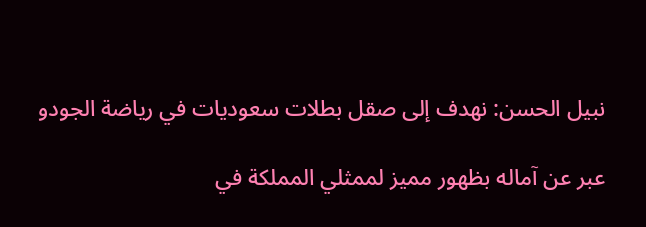نبيل الحسن: نهدف إلى صقل بطلات سعوديات في رياضة الجودو

عبر عن آماله بظهور مميز لممثلي المملكة في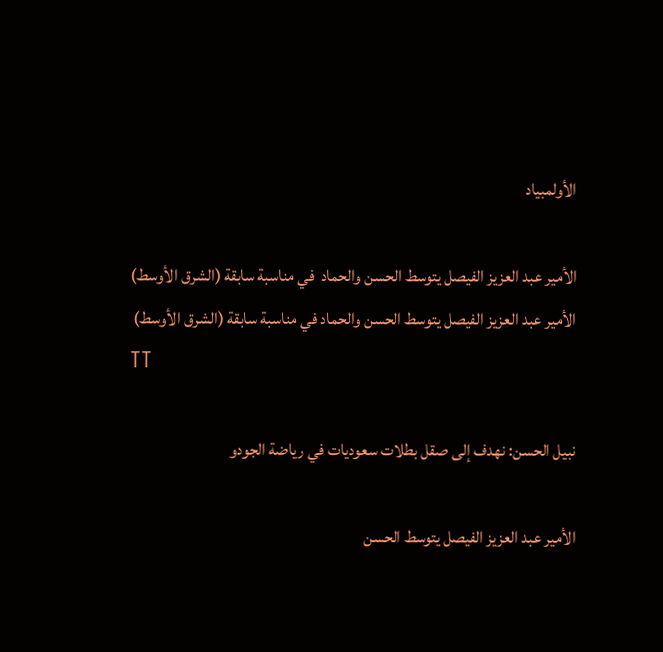الأولمبياد

الأمير عبد العزيز الفيصل يتوسط الحسن والحماد  في مناسبة سابقة (الشرق الأوسط)
الأمير عبد العزيز الفيصل يتوسط الحسن والحماد في مناسبة سابقة (الشرق الأوسط)
TT

نبيل الحسن: نهدف إلى صقل بطلات سعوديات في رياضة الجودو

الأمير عبد العزيز الفيصل يتوسط الحسن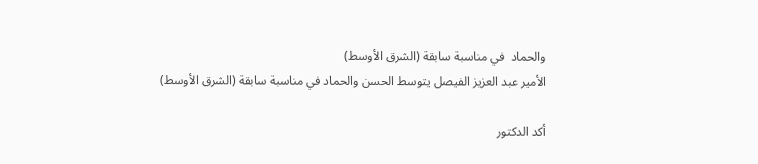والحماد  في مناسبة سابقة (الشرق الأوسط)
الأمير عبد العزيز الفيصل يتوسط الحسن والحماد في مناسبة سابقة (الشرق الأوسط)

أكد الدكتور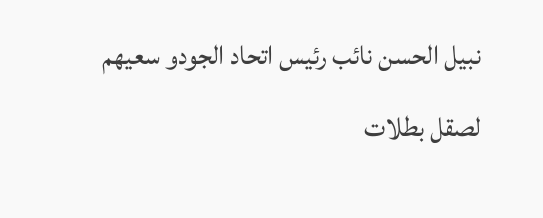نبيل الحسن نائب رئيس اتحاد الجودو سعيهم لصقل بطلات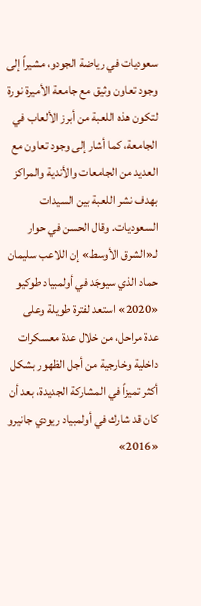سعوديات في رياضة الجودو، مشيراً إلى وجود تعاون وثيق مع جامعة الأميرة نورة لتكون هذه اللعبة من أبرز الألعاب في الجامعة، كما أشار إلى وجود تعاون مع العديد من الجامعات والأندية والمراكز بهدف نشر اللعبة بين السيدات السعوديات. وقال الحسن في حوار لـ«الشرق الأوسط» إن اللاعب سليمان حماد الذي سيوجَد في أولمبياد طوكيو «2020» استعد لفترة طويلة وعلى عدة مراحل، من خلال عدة معسكرات داخلية وخارجية من أجل الظهور بشكل أكثر تميزاً في المشاركة الجديدة، بعد أن كان قد شارك في أولمبياد ريودي جانيرو «2016»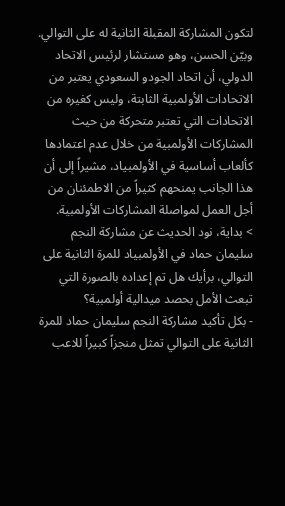لتكون المشاركة المقبلة الثانية له على التوالي.
وبيّن الحسن، وهو مستشار لرئيس الاتحاد الدولي، أن اتحاد الجودو السعودي يعتبر من الاتحادات الأولمبية الثابتة، وليس كغيره من الاتحادات التي تعتبر متحركة من حيث المشاركات الأولمبية من خلال عدم اعتمادها كألعاب أساسية في الأولمبياد، مشيراً إلى أن هذا الجانب يمنحهم كثيراً من الاطمئنان من أجل العمل لمواصلة المشاركات الأولمبية.
> بداية، نود الحديث عن مشاركة النجم سليمان حماد في الأولمبياد للمرة الثانية على التوالي، برأيك هل تم إعداده بالصورة التي تبعث الأمل بحصد ميدالية أولمبية؟
- بكل تأكيد مشاركة النجم سليمان حماد للمرة الثانية على التوالي تمثل منجزاً كبيراً للاعب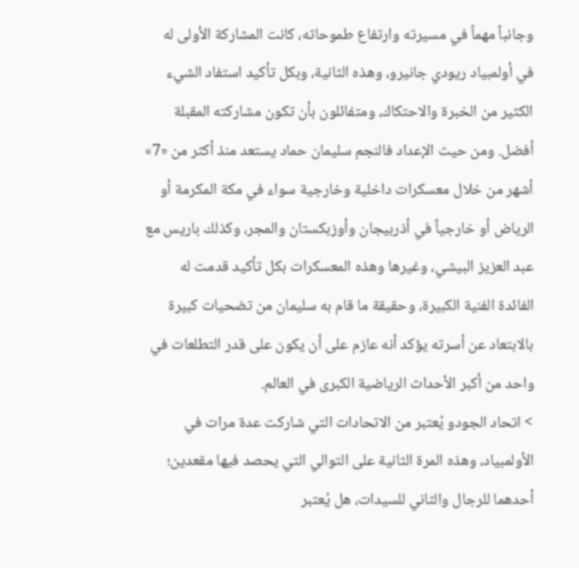وجانباً مهماً في مسيرته وارتفاع طموحاته، كانت المشاركة الأولى له في أولمبياد ريودي جانيرو، وهذه الثانية، وبكل تأكيد استفاد الشيء الكثير من الخبرة والاحتكاك، ومتفائلون بأن تكون مشاركته المقبلة أفضل. ومن حيث الإعداد فالنجم سليمان حماد يستعد منذ أكثر من «7» أشهر من خلال معسكرات داخلية وخارجية سواء في مكة المكرمة أو الرياض أو خارجياً في أذربيجان وأوزبكستان والمجر، وكذلك باريس مع عبد العزيز البيشي، وغيرها وهذه المعسكرات بكل تأكيد قدمت له الفائدة الفنية الكبيرة، وحقيقة ما قام به سليمان من تضحيات كبيرة بالابتعاد عن أسرته يؤكد أنه عازم على أن يكون على قدر التطلعات في واحد من أكبر الأحداث الرياضية الكبرى في العالم.
> اتحاد الجودو يُعتبر من الاتحادات التي شاركت عدة مرات في الأولمبياد، وهذه المرة الثانية على التوالي التي يحصد فيها مقعدين؛ أحدهما للرجال والثاني للسيدات، هل يُعتبر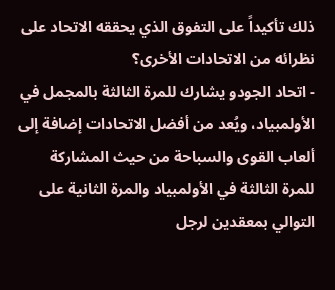ذلك تأكيداً على التفوق الذي يحققه الاتحاد على نظرائه من الاتحادات الأخرى؟
- اتحاد الجودو يشارك للمرة الثالثة بالمجمل في الأولمبياد، ويُعد من أفضل الاتحادات إضافة إلى ألعاب القوى والسباحة من حيث المشاركة للمرة الثالثة في الأولمبياد والمرة الثانية على التوالي بمعقدين لرجل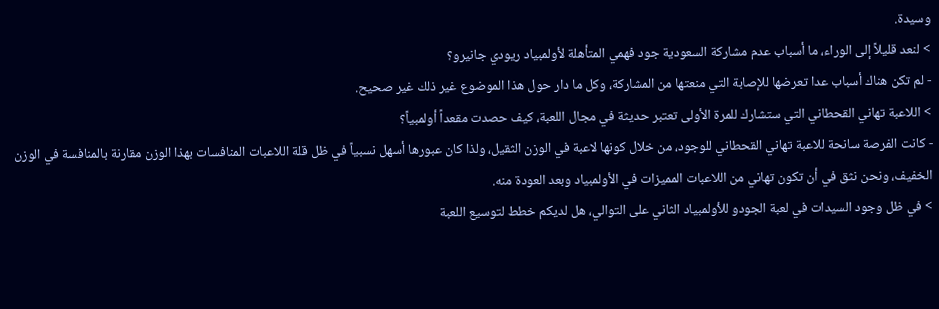وسيدة.
> لنعد قليلاً إلى الوراء، ما أسباب عدم مشاركة السعودية جود فهمي المتأهلة لأولمبياد ريودي جانيرو؟
- لم تكن هناك أسباب عدا تعرضها للإصابة التي منعتها من المشاركة، وكل ما دار حول هذا الموضوع غير ذلك غير صحيح.
> اللاعبة تهاني القحطاني التي ستشارك للمرة الأولى تعتبر حديثة في مجال اللعبة، كيف حصدت مقعداً أولمبياً؟
- كانت الفرصة سانحة للاعبة تهاني القحطاني للوجود، من خلال كونها لاعبة في الوزن الثقيل، ولذا كان عبورها أسهل نسبياً في ظل قلة اللاعبات المنافسات بهذا الوزن مقارنة بالمنافسة في الوزن الخفيف، ونحن نثق في أن تكون تهاني من اللاعبات المميزات في الأولمبياد وبعد العودة منه.
> في ظل وجود السيدات في لعبة الجودو للأولمبياد الثاني على التوالي، هل لديكم خطط لتوسيع اللعبة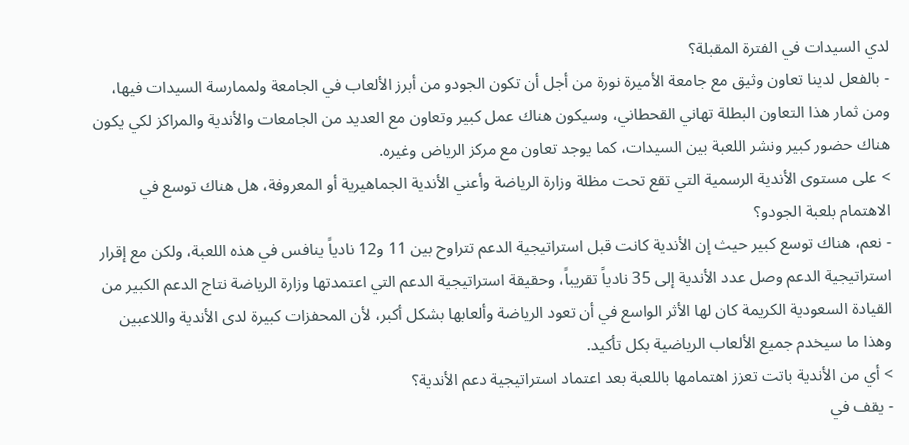لدي السيدات في الفترة المقبلة؟
- بالفعل لدينا تعاون وثيق مع جامعة الأميرة نورة من أجل أن تكون الجودو من أبرز الألعاب في الجامعة ولممارسة السيدات فيها، ومن ثمار هذا التعاون البطلة تهاني القحطاني، وسيكون هناك عمل كبير وتعاون مع العديد من الجامعات والأندية والمراكز لكي يكون هناك حضور كبير ونشر اللعبة بين السيدات، كما يوجد تعاون مع مركز الرياض وغيره.
> على مستوى الأندية الرسمية التي تقع تحت مظلة وزارة الرياضة وأعني الأندية الجماهيرية أو المعروفة، هل هناك توسع في الاهتمام بلعبة الجودو؟
- نعم، هناك توسع كبير حيث إن الأندية كانت قبل استراتيجية الدعم تتراوح بين 11 و12 نادياً ينافس في هذه اللعبة، ولكن مع إقرار استراتيجية الدعم وصل عدد الأندية إلى 35 نادياً تقريباً، وحقيقة استراتيجية الدعم التي اعتمدتها وزارة الرياضة نتاج الدعم الكبير من القيادة السعودية الكريمة كان لها الأثر الواسع في أن تعود الرياضة وألعابها بشكل أكبر، لأن المحفزات كبيرة لدى الأندية واللاعبين وهذا ما سيخدم جميع الألعاب الرياضية بكل تأكيد.
> أي من الأندية باتت تعزز اهتمامها باللعبة بعد اعتماد استراتيجية دعم الأندية؟
- يقف في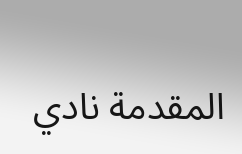المقدمة نادي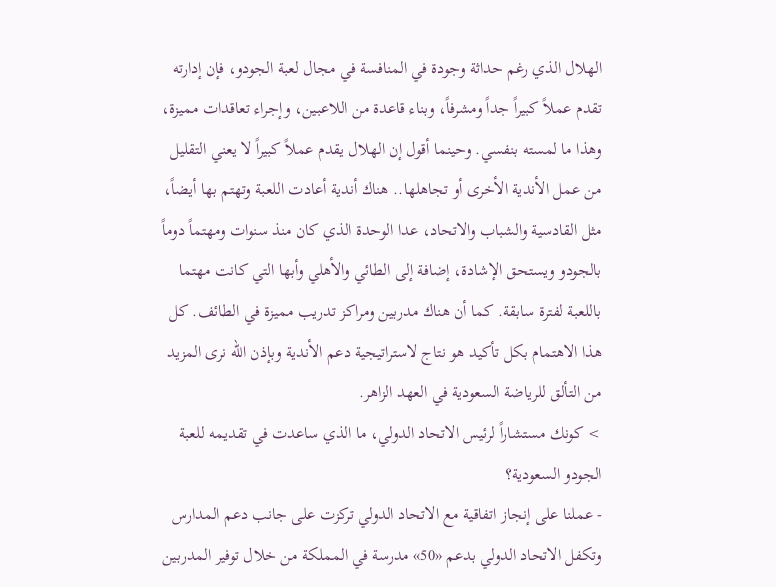الهلال الذي رغم حداثة وجودة في المنافسة في مجال لعبة الجودو، فإن إدارته تقدم عملاً كبيراً جداً ومشرفاً، وبناء قاعدة من اللاعبين، وإجراء تعاقدات مميزة، وهذا ما لمسته بنفسي. وحينما أقول إن الهلال يقدم عملاً كبيراً لا يعني التقليل من عمل الأندية الأخرى أو تجاهلها.. هناك أندية أعادت اللعبة وتهتم بها أيضاً، مثل القادسية والشباب والاتحاد، عدا الوحدة الذي كان منذ سنوات ومهتماً دوماً بالجودو ويستحق الإشادة، إضافة إلى الطائي والأهلي وأبها التي كانت مهتما باللعبة لفترة سابقة. كما أن هناك مدربين ومراكز تدريب مميزة في الطائف. كل هذا الاهتمام بكل تأكيد هو نتاج لاستراتيجية دعم الأندية وبإذن الله نرى المزيد من التألق للرياضة السعودية في العهد الزاهر.
> كونك مستشاراً لرئيس الاتحاد الدولي، ما الذي ساعدت في تقديمه للعبة الجودو السعودية؟
- عملنا على إنجاز اتفاقية مع الاتحاد الدولي تركزت على جانب دعم المدارس وتكفل الاتحاد الدولي بدعم «50» مدرسة في المملكة من خلال توفير المدربين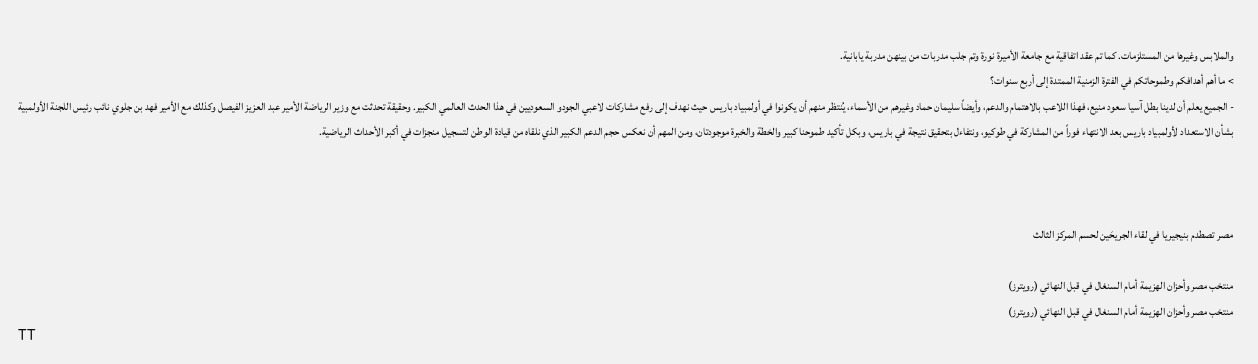والملابس وغيرها من المستلزمات. كما تم عقد اتفاقية مع جامعة الأميرة نورة وتم جلب مدربات من بينهن مدربة يابانية.
> ما أهم أهدافكم وطموحاتكم في الفترة الزمنية الممتدة إلى أربع سنوات؟
- الجميع يعلم أن لدينا بطل آسيا سعود منيع، فهذا اللاعب بالاهتمام والدعم، وأيضاً سليمان حماد وغيرهم من الأسماء، يُنتظر منهم أن يكونوا في أولمبياد باريس حيث نهدف إلى رفع مشاركات لاعبي الجودو السعوديين في هذا الحدث العالمي الكبير. وحقيقة تحدثت مع وزير الرياضة الأمير عبد العزيز الفيصل وكذلك مع الأمير فهد بن جلوي نائب رئيس اللجنة الأولمبية بشأن الاستعداد لأولمبياد باريس بعد الانتهاء فوراً من المشاركة في طوكيو، ونتفاءل بتحقيق نتيجة في باريس، وبكل تأكيد طموحنا كبير والخطة والخبرة موجودتان، ومن المهم أن نعكس حجم الدعم الكبير الذي نلقاه من قيادة الوطن لتسجيل منجزات في أكبر الأحداث الرياضية.



مصر تصطدم بنيجيريا في لقاء الجريحَين لحسم المركز الثالث

منتخب مصر وأحزان الهزيمة أمام السنغال في قبل النهائي (رويترز)
منتخب مصر وأحزان الهزيمة أمام السنغال في قبل النهائي (رويترز)
TT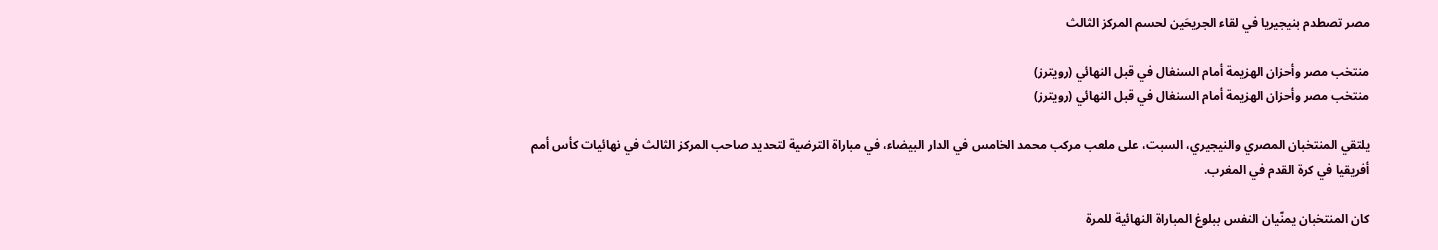مصر تصطدم بنيجيريا في لقاء الجريحَين لحسم المركز الثالث

منتخب مصر وأحزان الهزيمة أمام السنغال في قبل النهائي (رويترز)
منتخب مصر وأحزان الهزيمة أمام السنغال في قبل النهائي (رويترز)

يلتقي المنتخبان المصري والنيجيري، السبت، على ملعب مركب محمد الخامس في الدار البيضاء، في مباراة الترضية لتحديد صاحب المركز الثالث في نهائيات كأس أمم أفريقيا في كرة القدم في المغرب.

كان المنتخبان يمنّيان النفس ببلوغ المباراة النهائية للمرة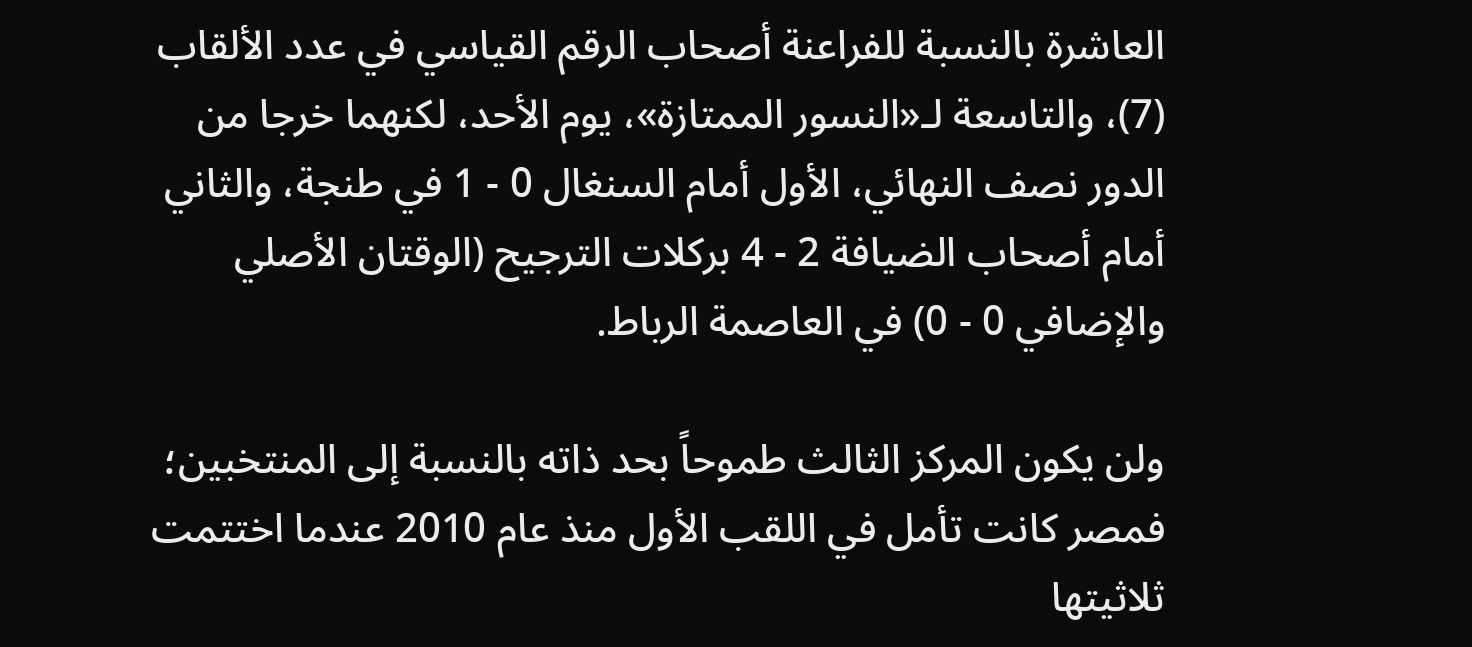العاشرة بالنسبة للفراعنة أصحاب الرقم القياسي في عدد الألقاب (7)، والتاسعة لـ«النسور الممتازة»، يوم الأحد، لكنهما خرجا من الدور نصف النهائي، الأول أمام السنغال 0 - 1 في طنجة، والثاني أمام أصحاب الضيافة 2 - 4 بركلات الترجيح (الوقتان الأصلي والإضافي 0 - 0) في العاصمة الرباط.

ولن يكون المركز الثالث طموحاً بحد ذاته بالنسبة إلى المنتخبين؛ فمصر كانت تأمل في اللقب الأول منذ عام 2010 عندما اختتمت ثلاثيتها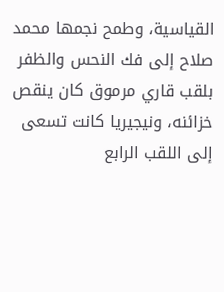القياسية، وطمح نجمها محمد صلاح إلى فك النحس والظفر بلقب قاري مرموق كان ينقص خزائنه، ونيجيريا كانت تسعى إلى اللقب الرابع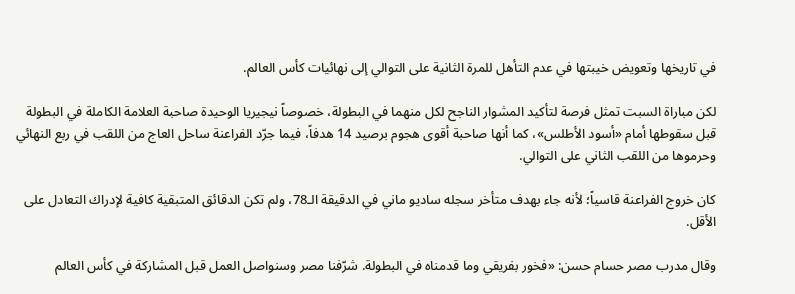في تاريخها وتعويض خيبتها في عدم التأهل للمرة الثانية على التوالي إلى نهائيات كأس العالم.

لكن مباراة السبت تمثل فرصة لتأكيد المشوار الناجح لكل منهما في البطولة، خصوصاً نيجيريا الوحيدة صاحبة العلامة الكاملة في البطولة قبل سقوطها أمام «أسود الأطلس»، كما أنها صاحبة أقوى هجوم برصيد 14 هدفاً، فيما جرّد الفراعنة ساحل العاج من اللقب في ربع النهائي وحرموها من اللقب الثاني على التوالي.

كان خروج الفراعنة قاسياً؛ لأنه جاء بهدف متأخر سجله ساديو ماني في الدقيقة الـ78، ولم تكن الدقائق المتبقية كافية لإدراك التعادل على الأقل.

وقال مدرب مصر حسام حسن: «فخور بفريقي وما قدمناه في البطولة. شرّفنا مصر وسنواصل العمل قبل المشاركة في كأس العالم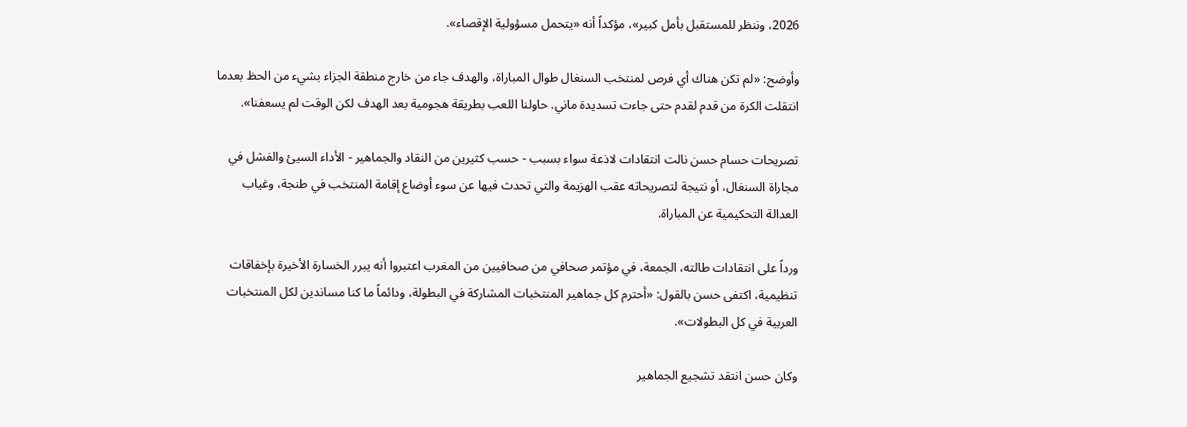2026، وننظر للمستقبل بأمل كبير»، مؤكداً أنه «يتحمل مسؤولية الإقصاء».

وأوضح: «لم تكن هناك أي فرص لمنتخب السنغال طوال المباراة، والهدف جاء من خارج منطقة الجزاء بشيء من الحظ بعدما انتقلت الكرة من قدم لقدم حتى جاءت تسديدة ماني. حاولنا اللعب بطريقة هجومية بعد الهدف لكن الوقت لم يسعفنا».

تصريحات حسام حسن نالت انتقادات لاذعة سواء بسبب - حسب كثيرين من النقاد والجماهير - الأداء السيئ والفشل في مجاراة السنغال، أو نتيجة لتصريحاته عقب الهزيمة والتي تحدث فيها عن سوء أوضاع إقامة المنتخب في طنجة، وغياب العدالة التحكيمية عن المباراة.

ورداً على انتقادات طالته، الجمعة، في مؤتمر صحافي من صحافيين من المغرب اعتبروا أنه يبرر الخسارة الأخيرة بإخفاقات تنظيمية، اكتفى حسن بالقول: «أحترم كل جماهير المنتخبات المشاركة في البطولة، ودائماً ما كنا مساندين لكل المنتخبات العربية في كل البطولات».

وكان حسن انتقد تشجيع الجماهير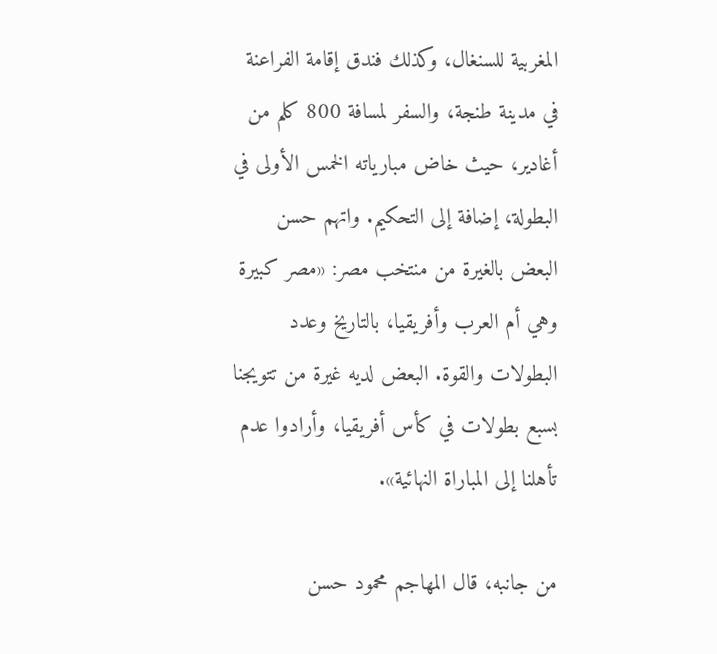المغربية للسنغال، وكذلك فندق إقامة الفراعنة في مدينة طنجة، والسفر لمسافة 800 كلم من أغادير، حيث خاض مبارياته الخمس الأولى في البطولة، إضافة إلى التحكيم. واتهم حسن البعض بالغيرة من منتخب مصر: «مصر كبيرة وهي أم العرب وأفريقيا، بالتاريخ وعدد البطولات والقوة. البعض لديه غيرة من تتويجنا بسبع بطولات في كأس أفريقيا، وأرادوا عدم تأهلنا إلى المباراة النهائية».

من جانبه، قال المهاجم محمود حسن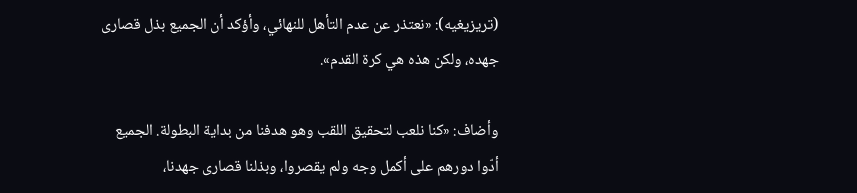(تريزيغيه): «نعتذر عن عدم التأهل للنهائي، وأؤكد أن الجميع بذل قصارى جهده، ولكن هذه هي كرة القدم».

وأضاف: «كنا نلعب لتحقيق اللقب وهو هدفنا من بداية البطولة. الجميع أدّوا دورهم على أكمل وجه ولم يقصروا، وبذلنا قصارى جهدنا،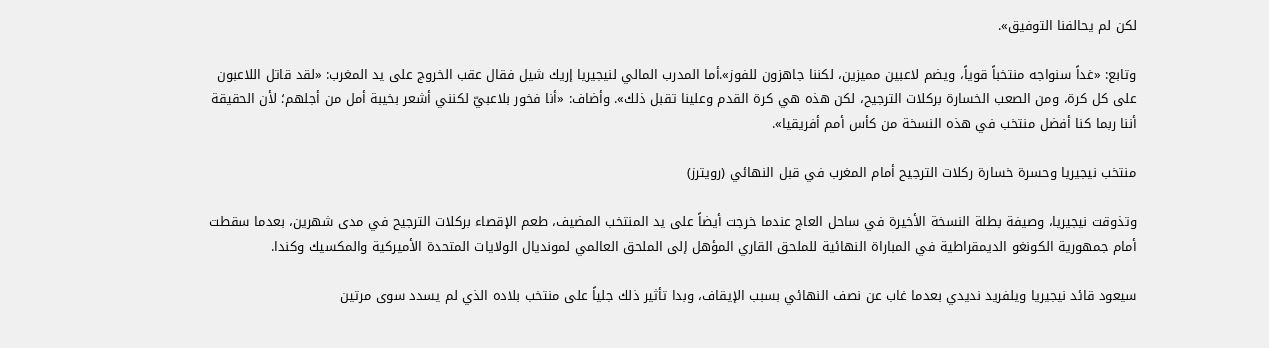لكن لم يحالفنا التوفيق».

وتابع: «غداً سنواجه منتخباً قوياً، ويضم لاعبين مميزين، لكننا جاهزون للفوز».أما المدرب المالي لنيجيريا إريك شيل فقال عقب الخروج على يد المغرب: «لقد قاتل اللاعبون على كل كرة، ومن الصعب الخسارة بركلات الترجيح، لكن هذه هي كرة القدم وعلينا تقبل ذلك». وأضاف: «أنا فخور بلاعبيّ لكنني أشعر بخيبة أمل من أجلهم؛ لأن الحقيقة أننا ربما كنا أفضل منتخب في هذه النسخة من كأس أمم أفريقيا».

منتخب نيجيريا وحسرة خسارة ركلات الترجيح أمام المغرب في قبل النهائي (رويترز)

وتذوقت نيجيريا، وصيفة بطلة النسخة الأخيرة في ساحل العاج عندما خرجت أيضاً على يد المنتخب المضيف، طعم الإقصاء بركلات الترجيح في مدى شهرين، بعدما سقطت أمام جمهورية الكونغو الديمقراطية في المباراة النهائية للملحق القاري المؤهل إلى الملحق العالمي لمونديال الولايات المتحدة الأميركية والمكسيك وكندا.

سيعود قائد نيجيريا ويلفريد نديدي بعدما غاب عن نصف النهائي بسبب الإيقاف، وبدا تأثير ذلك جلياً على منتخب بلاده الذي لم يسدد سوى مرتين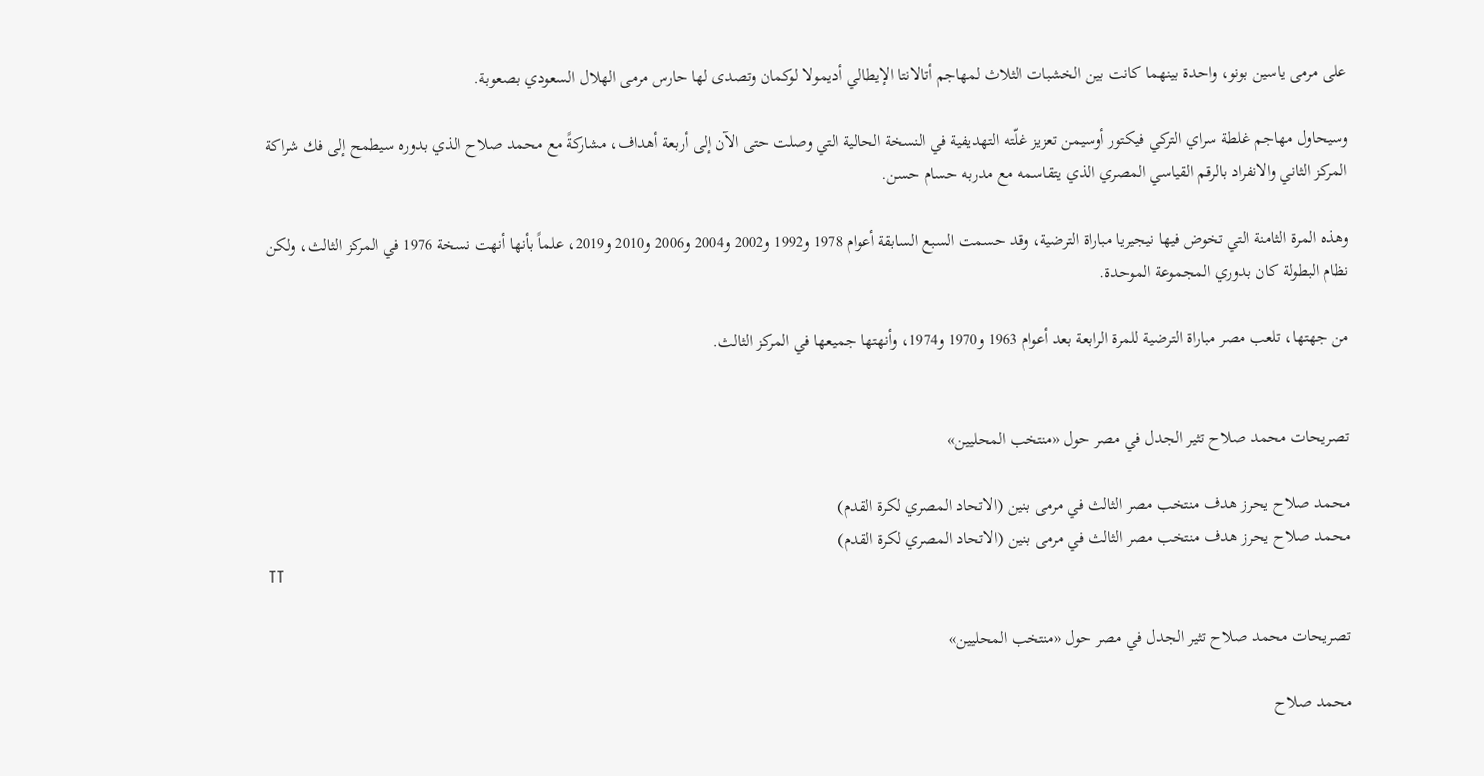على مرمى ياسين بونو، واحدة بينهما كانت بين الخشبات الثلاث لمهاجم أتالانتا الإيطالي أديمولا لوكمان وتصدى لها حارس مرمى الهلال السعودي بصعوبة.

وسيحاول مهاجم غلطة سراي التركي فيكتور أوسيمن تعزيز غلّته التهديفية في النسخة الحالية التي وصلت حتى الآن إلى أربعة أهداف، مشاركةً مع محمد صلاح الذي بدوره سيطمح إلى فك شراكة المركز الثاني والانفراد بالرقم القياسي المصري الذي يتقاسمه مع مدربه حسام حسن.

وهذه المرة الثامنة التي تخوض فيها نيجيريا مباراة الترضية، وقد حسمت السبع السابقة أعوام 1978 و1992 و2002 و2004 و2006 و2010 و2019، علماً بأنها أنهت نسخة 1976 في المركز الثالث، ولكن نظام البطولة كان بدوري المجموعة الموحدة.

من جهتها، تلعب مصر مباراة الترضية للمرة الرابعة بعد أعوام 1963 و1970 و1974، وأنهتها جميعها في المركز الثالث.


تصريحات محمد صلاح تثير الجدل في مصر حول «منتخب المحليين»

محمد صلاح يحرز هدف منتخب مصر الثالث في مرمى بنين (الاتحاد المصري لكرة القدم)
محمد صلاح يحرز هدف منتخب مصر الثالث في مرمى بنين (الاتحاد المصري لكرة القدم)
TT

تصريحات محمد صلاح تثير الجدل في مصر حول «منتخب المحليين»

محمد صلاح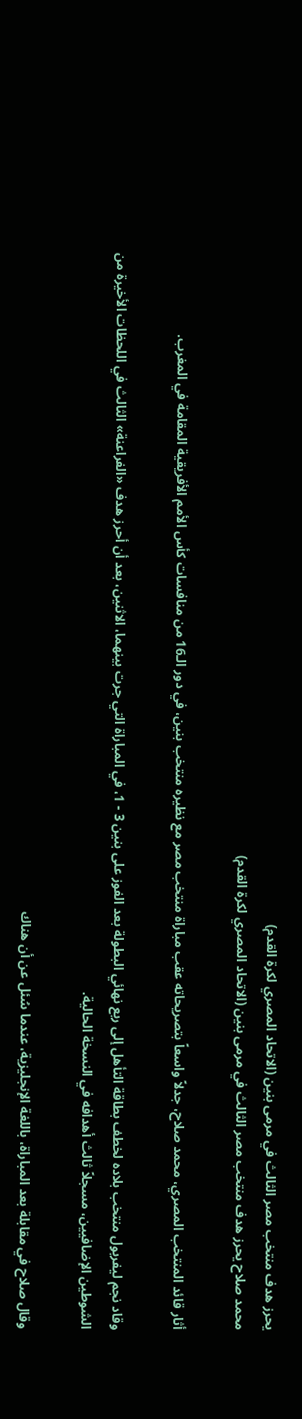يحرز هدف منتخب مصر الثالث في مرمى بنين (الاتحاد المصري لكرة القدم)
محمد صلاح يحرز هدف منتخب مصر الثالث في مرمى بنين (الاتحاد المصري لكرة القدم)

أثار قائد المنتخب المصري، محمد صلاح، جدلاً واسعاً بتصريحاته عقب مباراة منتخب مصر مع نظيره منتخب بنين، في دور الـ16 من منافسات كأس الأمم الأفريقية المقامة في المغرب.

وقاد نجم ليفربول منتخب بلاده لخطف بطاقة التأهل إلى ربع نهائي البطولة بعد الفوز على بنين 3 - 1، في المباراة التي جرت بينهما، الاثنين، بعد أن أحرز هدف «الفراعنة» الثالث في اللحظات الأخيرة من الشوطين الإضافيين، مسجلاً ثالث أهدافه في النسخة الحالية.

وقال صلاح في مقابلة بعد المباراة، باللغة الإنجليزية، عندما سُئل عن أن هناك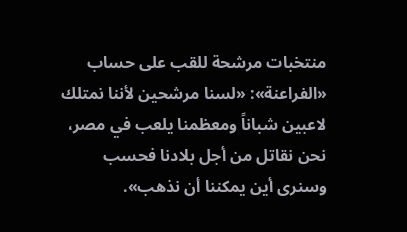منتخبات مرشحة للقب على حساب «الفراعنة»: «لسنا مرشحين لأننا نمتلك لاعبين شباناً ومعظمنا يلعب في مصر، نحن نقاتل من أجل بلادنا فحسب وسنرى أين يمكننا أن نذهب».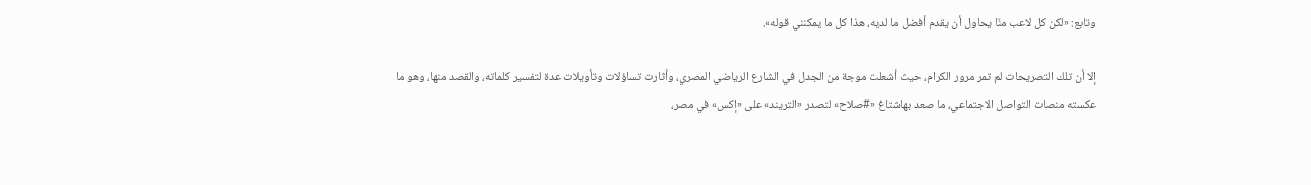وتابع: «لكن كل لاعب منّا يحاول أن يقدم أفضل ما لديه، هذا كل ما يمكنني قوله».

إلا أن تلك التصريحات لم تمر مرور الكرام، حيث أشعلت موجة من الجدل في الشارع الرياضي المصري، وأثارت تساؤلات وتأويلات عدة لتفسير كلماته، والقصد منها، وهو ما عكسته منصات التواصل الاجتماعي، ما صعد بهاشتاغ «#صلاح» لتصدر «التريند» على «إكس» في مصر،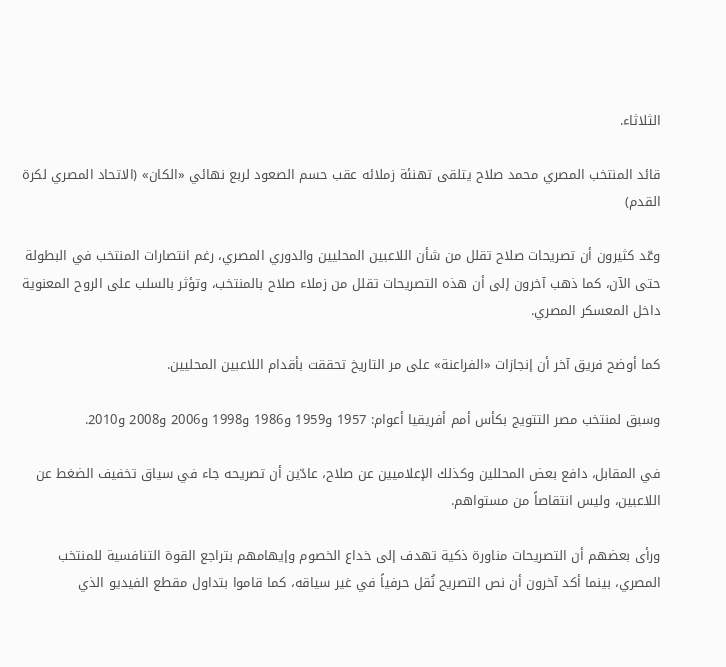الثلاثاء.

قائد المنتخب المصري محمد صلاح يتلقى تهنئة زملائه عقب حسم الصعود لربع نهائي «الكان» (الاتحاد المصري لكرة القدم)

وعّد كثيرون أن تصريحات صلاح تقلل من شأن اللاعبين المحليين والدوري المصري، رغم انتصارات المنتخب في البطولة حتى الآن، كما ذهب آخرون إلى أن هذه التصريحات تقلل من زملاء صلاح بالمنتخب، وتؤثر بالسلب على الروح المعنوية داخل المعسكر المصري.

كما أوضح فريق آخر أن إنجازات «الفراعنة» على مر التاريخ تحققت بأقدام اللاعبين المحليين.

وسبق لمنتخب مصر التتويج بكأس أمم أفريقيا أعوام: 1957 و1959 و1986 و1998 و2006 و2008 و2010.

في المقابل، دافع بعض المحللين وكذلك الإعلاميين عن صلاح، عادّين أن تصريحه جاء في سياق تخفيف الضغط عن اللاعبين، وليس انتقاصاً من مستواهم.

ورأى بعضهم أن التصريحات مناورة ذكية تهدف إلى خداع الخصوم وإيهامهم بتراجع القوة التنافسية للمنتخب المصري، بينما أكد آخرون أن نص التصريح نُقل حرفياً في غير سياقه، كما قاموا بتداول مقطع الفيديو الذي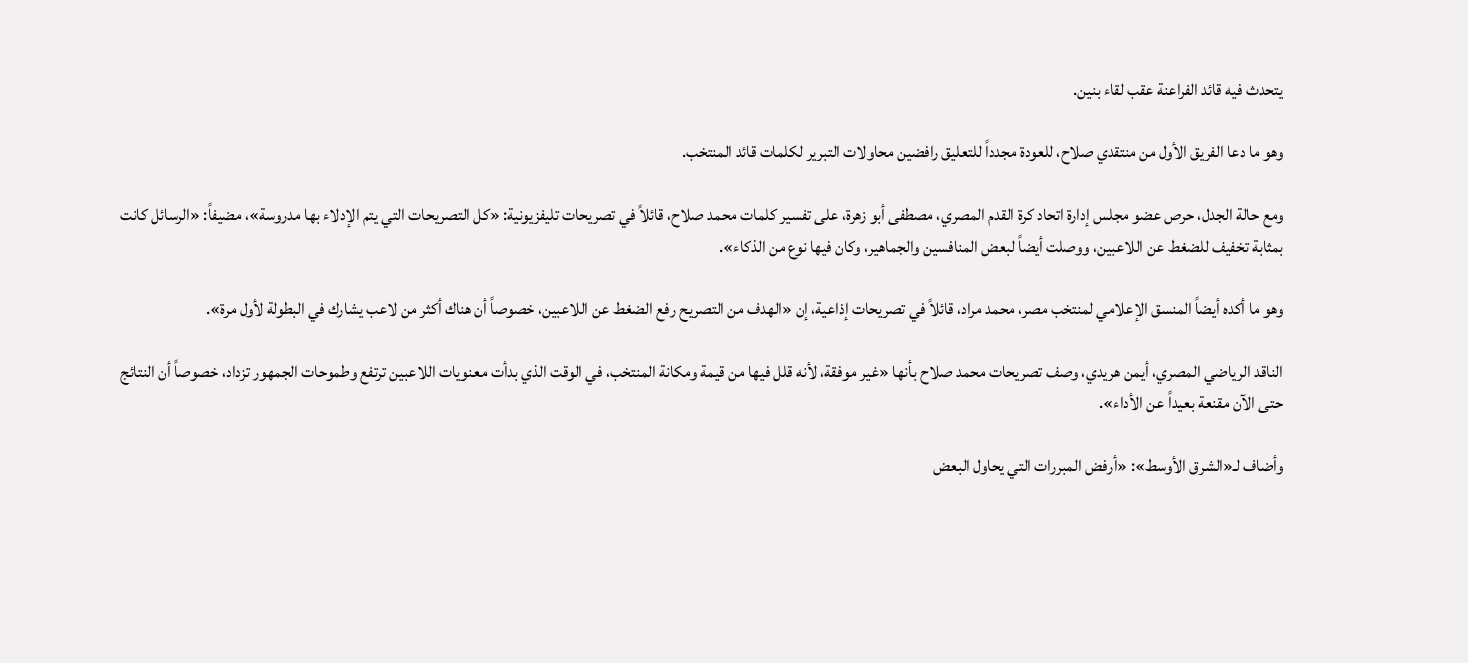يتحدث فيه قائد الفراعنة عقب لقاء بنين.

وهو ما دعا الفريق الأول من منتقدي صلاح، للعودة مجدداً للتعليق رافضين محاولات التبرير لكلمات قائد المنتخب.

ومع حالة الجدل، حرص عضو مجلس إدارة اتحاد كرة القدم المصري، مصطفى أبو زهرة، على تفسير كلمات محمد صلاح، قائلاً في تصريحات تليفزيونية: «كل التصريحات التي يتم الإدلاء بها مدروسة»، مضيفاً: «الرسائل كانت بمثابة تخفيف للضغط عن اللاعبين، ووصلت أيضاً لبعض المنافسين والجماهير، وكان فيها نوع من الذكاء».

وهو ما أكده أيضاً المنسق الإعلامي لمنتخب مصر، محمد مراد، قائلاً في تصريحات إذاعية، إن «الهدف من التصريح رفع الضغط عن اللاعبين، خصوصاً أن هناك أكثر من لاعب يشارك في البطولة لأول مرة».

الناقد الرياضي المصري، أيمن هريدي، وصف تصريحات محمد صلاح بأنها «غير موفقة، لأنه قلل فيها من قيمة ومكانة المنتخب، في الوقت الذي بدأت معنويات اللاعبين ترتفع وطموحات الجمهور تزداد، خصوصاً أن النتائج حتى الآن مقنعة بعيداً عن الأداء».

وأضاف لـ«الشرق الأوسط»: «أرفض المبررات التي يحاول البعض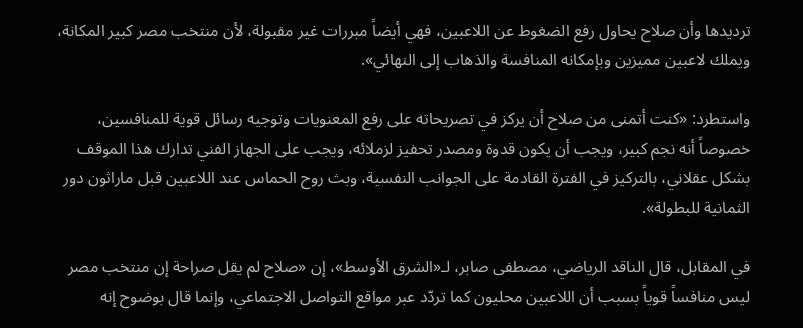ترديدها وأن صلاح يحاول رفع الضغوط عن اللاعبين، فهي أيضاً مبررات غير مقبولة، لأن منتخب مصر كبير المكانة، ويملك لاعبين مميزين وبإمكانه المنافسة والذهاب إلى النهائي».

واستطرد: «كنت أتمنى من صلاح أن يركز في تصريحاته على رفع المعنويات وتوجيه رسائل قوية للمنافسين، خصوصاً أنه نجم كبير، ويجب أن يكون قدوة ومصدر تحفيز لزملائه، ويجب على الجهاز الفني تدارك هذا الموقف بشكل عقلاني، بالتركيز في الفترة القادمة على الجوانب النفسية، وبث روح الحماس عند اللاعبين قبل ماراثون دور الثمانية للبطولة».

في المقابل، قال الناقد الرياضي، مصطفى صابر، لـ«الشرق الأوسط»، إن «صلاح لم يقل صراحة إن منتخب مصر ليس منافساً قوياً بسبب أن اللاعبين محليون كما تردّد عبر مواقع التواصل الاجتماعي، وإنما قال بوضوح إنه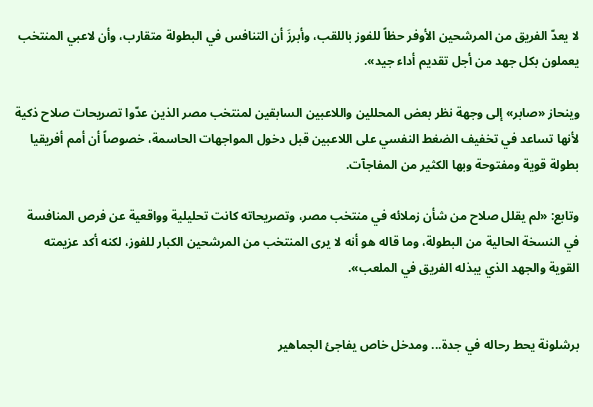لا يعدّ الفريق من المرشحين الأوفر حظاً للفوز باللقب، وأبرزَ أن التنافس في البطولة متقارب، وأن لاعبي المنتخب يعملون بكل جهد من أجل تقديم أداء جيد».

وينحاز «صابر» إلى وجهة نظر بعض المحللين واللاعبين السابقين لمنتخب مصر الذين عدّوا تصريحات صلاح ذكية لأنها تساعد في تخفيف الضغط النفسي على اللاعبين قبل دخول المواجهات الحاسمة، خصوصاً أن أمم أفريقيا بطولة قوية ومفتوحة وبها الكثير من المفاجآت.

وتابع: «لم يقلل صلاح من شأن زملائه في منتخب مصر، وتصريحاته كانت تحليلية وواقعية عن فرص المنافسة في النسخة الحالية من البطولة، وما قاله هو أنه لا يرى المنتخب من المرشحين الكبار للفوز، لكنه أكد عزيمته القوية والجهد الذي يبذله الفريق في الملعب».


برشلونة يحط رحاله في جدة... ومدخل خاص يفاجئ الجماهير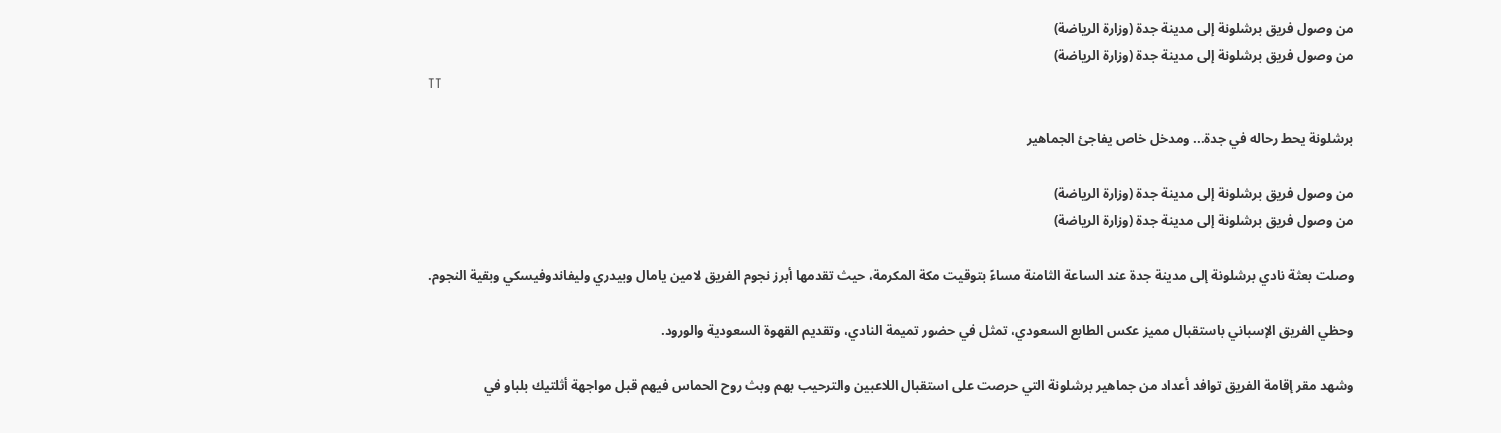من وصول فريق برشلونة إلى مدينة جدة (وزارة الرياضة)
من وصول فريق برشلونة إلى مدينة جدة (وزارة الرياضة)
TT

برشلونة يحط رحاله في جدة... ومدخل خاص يفاجئ الجماهير

من وصول فريق برشلونة إلى مدينة جدة (وزارة الرياضة)
من وصول فريق برشلونة إلى مدينة جدة (وزارة الرياضة)

وصلت بعثة نادي برشلونة إلى مدينة جدة عند الساعة الثامنة مساءً بتوقيت مكة المكرمة، حيث تقدمها أبرز نجوم الفريق لامين يامال وبيدري وليفاندوفيسكي وبقية النجوم.

وحظي الفريق الإسباني باستقبال مميز عكس الطابع السعودي، تمثل في حضور تميمة النادي، وتقديم القهوة السعودية والورود.

وشهد مقر إقامة الفريق توافد أعداد من جماهير برشلونة التي حرصت على استقبال اللاعبين والترحيب بهم وبث روح الحماس فيهم قبل مواجهة أثلتيك بلباو في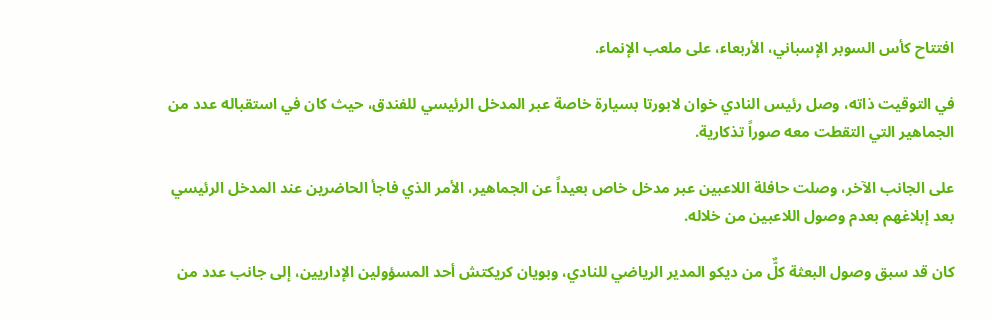افتتاح كأس السوبر الإسباني، الأربعاء، على ملعب الإنماء.

في التوقيت ذاته، وصل رئيس النادي خوان لابورتا بسيارة خاصة عبر المدخل الرئيسي للفندق، حيث كان في استقباله عدد من الجماهير التي التقطت معه صوراً تذكارية.

على الجانب الآخر، وصلت حافلة اللاعبين عبر مدخل خاص بعيداً عن الجماهير، الأمر الذي فاجأ الحاضرين عند المدخل الرئيسي بعد إبلاغهم بعدم وصول اللاعبين من خلاله.

كان قد سبق وصول البعثة كلٌّ من ديكو المدير الرياضي للنادي، وبويان كريكتش أحد المسؤولين الإداريين، إلى جانب عدد من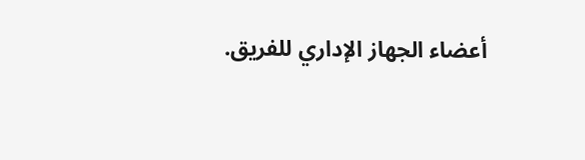أعضاء الجهاز الإداري للفريق.